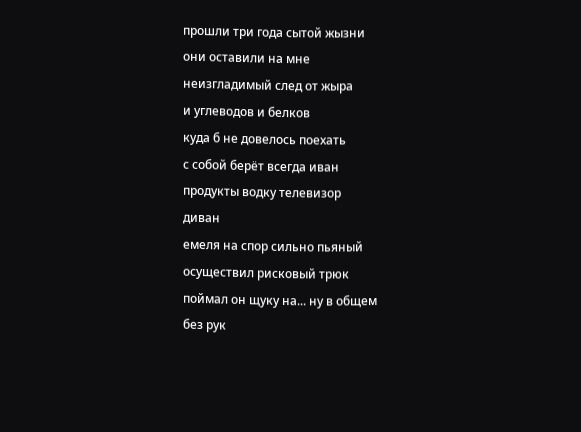прошли три года сытой жызни
они оставили на мне
неизгладимый след от жыра
и углеводов и белков
куда б не довелось поехать
с собой берёт всегда иван
продукты водку телевизор
диван
емеля на спор сильно пьяный
осуществил рисковый трюк
поймал он щуку на... ну в общем
без рук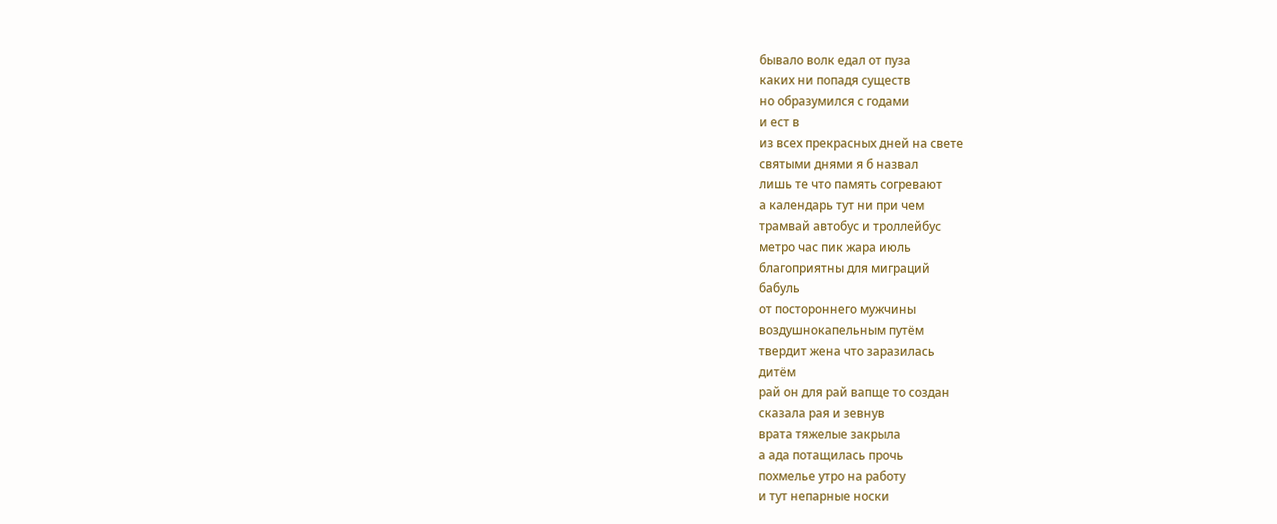бывало волк едал от пуза
каких ни попадя существ
но образумился с годами
и ест в
из всех прекрасных дней на свете
святыми днями я б назвал
лишь те что память согревают
а календарь тут ни при чем
трамвай автобус и троллейбус
метро час пик жара июль
благоприятны для миграций
бабуль
от постороннего мужчины
воздушнокапельным путём
твердит жена что заразилась
дитём
рай он для рай вапще то создан
сказала рая и зевнув
врата тяжелые закрыла
а ада потащилась прочь
похмелье утро на работу
и тут непарные носки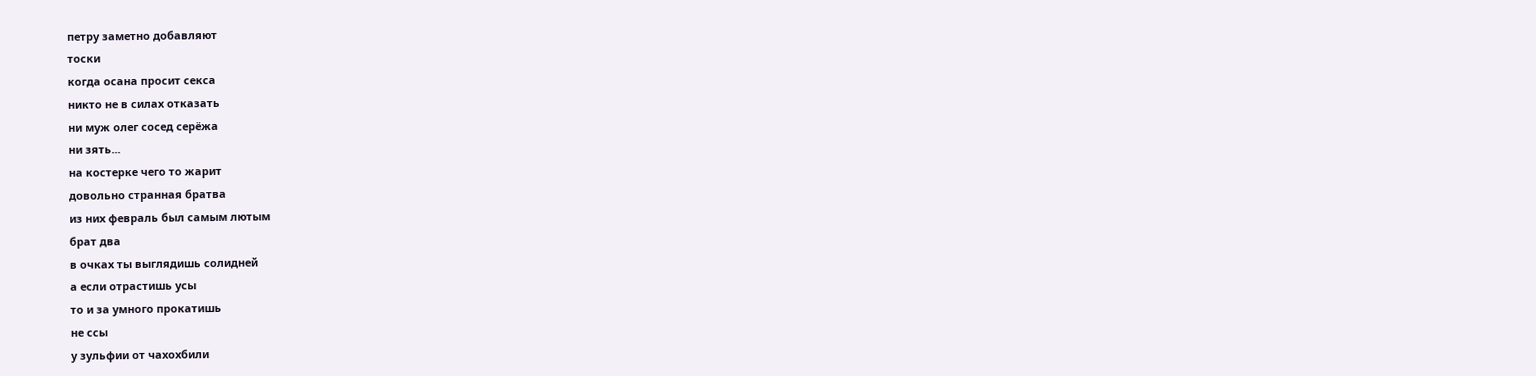петру заметно добавляют
тоски
когда осана просит секса
никто не в силах отказать
ни муж олег сосед серёжа
ни зять...
на костерке чего то жарит
довольно странная братва
из них февраль был самым лютым
брат два
в очках ты выглядишь солидней
а если отрастишь усы
то и за умного прокатишь
не ссы
у зульфии от чахохбили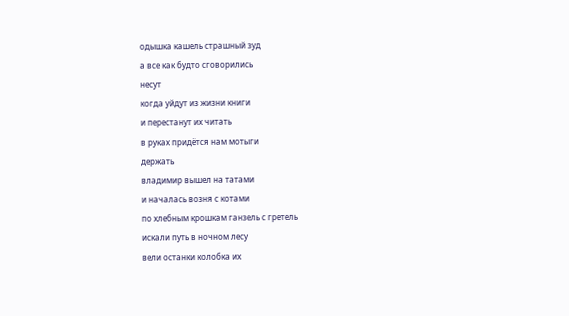одышка кашель страшный зуд
а все как будто сговорились
несут
когда уйдут из жизни книги
и перестанут их читать
в руках придётся нам мотыги
держать
владимир вышел на татами
и началась возня с котами
по хлебным крошкам ганзель с гретель
искали путь в ночном лесу
вели останки колобка их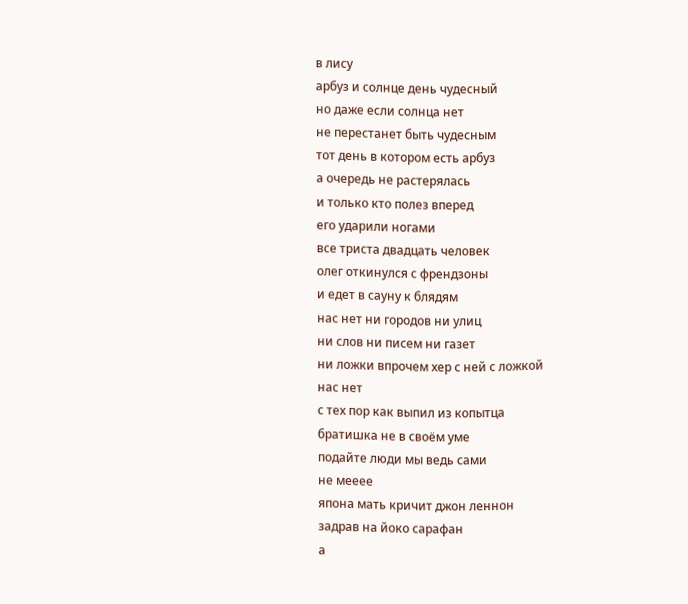в лису
арбуз и солнце день чудесный
но даже если солнца нет
не перестанет быть чудесным
тот день в котором есть арбуз
а очередь не растерялась
и только кто полез вперед
его ударили ногами
все триста двадцать человек
олег откинулся с френдзоны
и едет в сауну к блядям
нас нет ни городов ни улиц
ни слов ни писем ни газет
ни ложки впрочем хер с ней с ложкой
нас нет
с тех пор как выпил из копытца
братишка не в своём уме
подайте люди мы ведь сами
не мееее
япона мать кричит джон леннон
задрав на йоко сарафан
а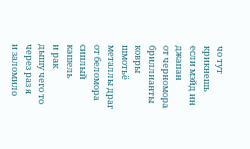чо тут крикнешь если мэйд ин
джапан
от черномора бриллианты
ковры шмотьё металлы драг
от беломора сиплый кашель
и рак
дышу чего то через раз я
и заломило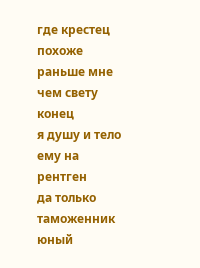где крестец
похоже раньше мне чем свету
конец
я душу и тело ему на рентген
да только таможенник юный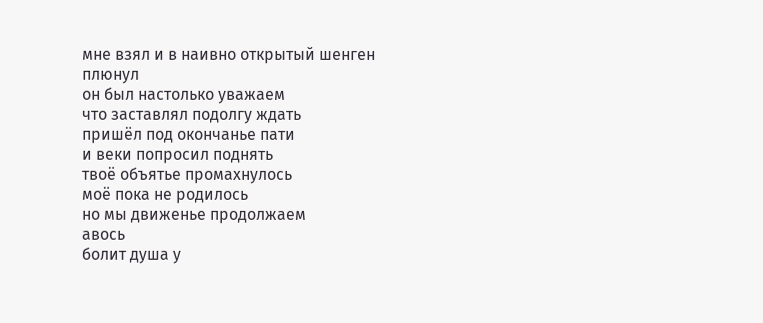мне взял и в наивно открытый шенген
плюнул
он был настолько уважаем
что заставлял подолгу ждать
пришёл под окончанье пати
и веки попросил поднять
твоё объятье промахнулось
моё пока не родилось
но мы движенье продолжаем
авось
болит душа у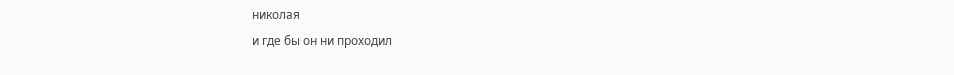николая
и где бы он ни проходил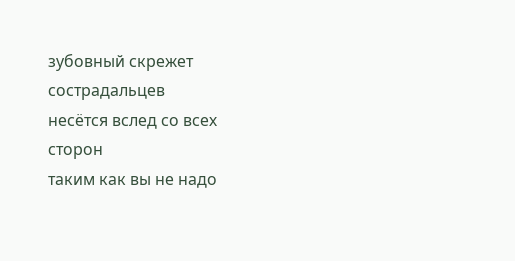зубовный скрежет сострадальцев
несётся вслед со всех сторон
таким как вы не надо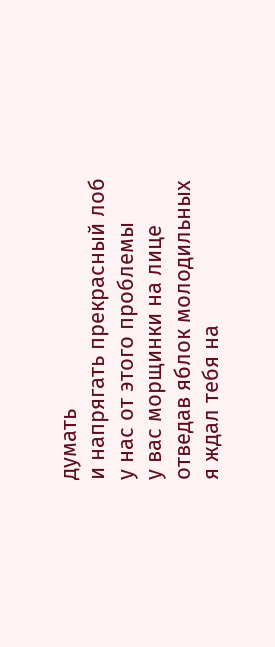думать
и напрягать прекрасный лоб
у нас от этого проблемы
у вас морщинки на лице
отведав яблок молодильных
я ждал тебя на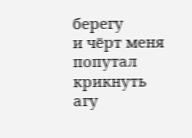берегу
и чёрт меня попутал крикнуть
агу